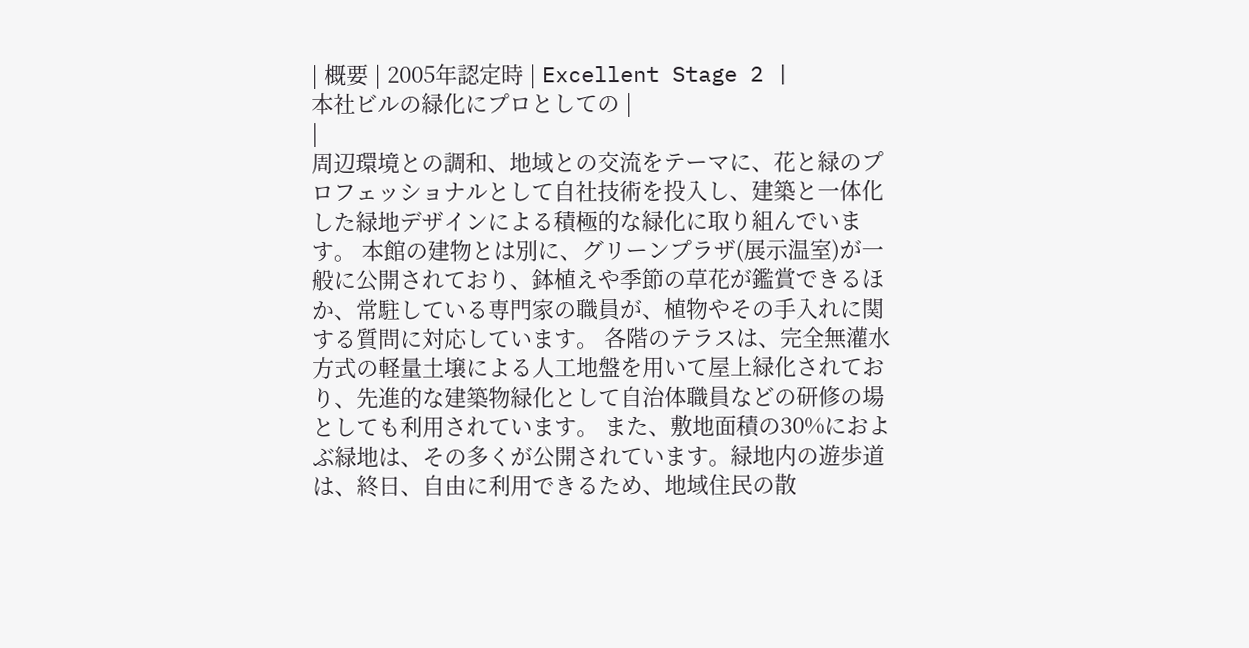| 概要 | 2005年認定時 | Excellent Stage 2 |
本社ビルの緑化にプロとしての |
|
周辺環境との調和、地域との交流をテーマに、花と緑のプロフェッショナルとして自社技術を投入し、建築と一体化した緑地デザインによる積極的な緑化に取り組んでいます。 本館の建物とは別に、グリーンプラザ(展示温室)が一般に公開されており、鉢植えや季節の草花が鑑賞できるほか、常駐している専門家の職員が、植物やその手入れに関する質問に対応しています。 各階のテラスは、完全無灌水方式の軽量土壌による人工地盤を用いて屋上緑化されており、先進的な建築物緑化として自治体職員などの研修の場としても利用されています。 また、敷地面積の30%におよぶ緑地は、その多くが公開されています。緑地内の遊歩道は、終日、自由に利用できるため、地域住民の散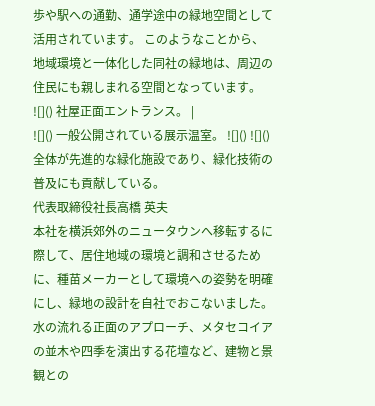歩や駅への通勤、通学途中の緑地空間として活用されています。 このようなことから、地域環境と一体化した同社の緑地は、周辺の住民にも親しまれる空間となっています。 ![]() 社屋正面エントランス。 |
![]() 一般公開されている展示温室。 ![]() ![]() 全体が先進的な緑化施設であり、緑化技術の普及にも貢献している。
代表取締役社長高橋 英夫
本社を横浜郊外のニュータウンへ移転するに際して、居住地域の環境と調和させるために、種苗メーカーとして環境への姿勢を明確にし、緑地の設計を自社でおこないました。水の流れる正面のアプローチ、メタセコイアの並木や四季を演出する花壇など、建物と景観との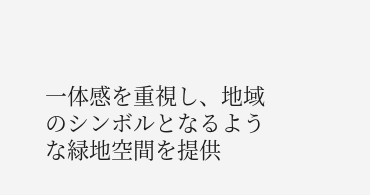一体感を重視し、地域のシンボルとなるような緑地空間を提供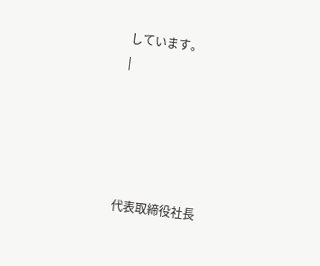しています。
|





代表取締役社長